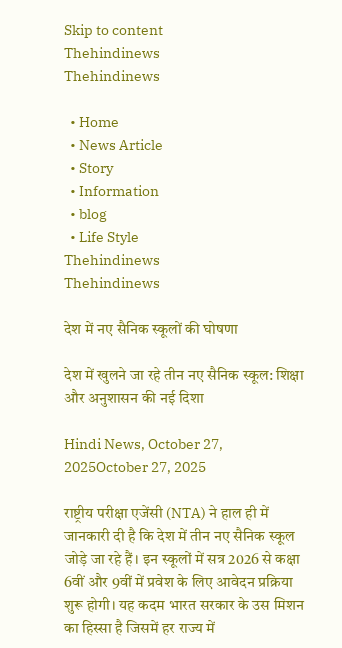Skip to content
Thehindinews
Thehindinews

  • Home
  • News Article
  • Story
  • Information
  • blog
  • Life Style
Thehindinews
Thehindinews

देश में नए सैनिक स्कूलों की घोषणा

देश में खुलने जा रहे तीन नए सैनिक स्कूल: शिक्षा और अनुशासन की नई दिशा

Hindi News, October 27, 2025October 27, 2025

राष्ट्रीय परीक्षा एजेंसी (NTA) ने हाल ही में जानकारी दी है कि देश में तीन नए सैनिक स्कूल जोड़े जा रहे हैं। इन स्कूलों में सत्र 2026 से कक्षा 6वीं और 9वीं में प्रवेश के लिए आवेदन प्रक्रिया शुरू होगी। यह कदम भारत सरकार के उस मिशन का हिस्सा है जिसमें हर राज्य में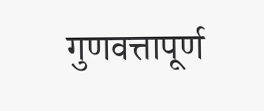गुणवत्तापूर्ण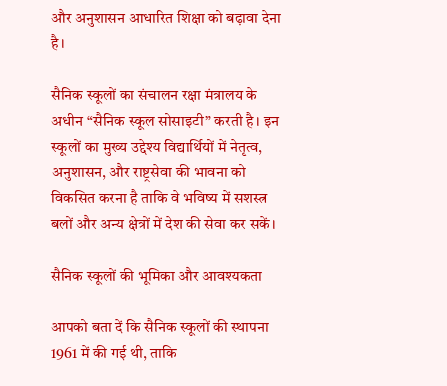और अनुशासन आधारित शिक्षा को बढ़ावा देना है।

सैनिक स्कूलों का संचालन रक्षा मंत्रालय के अधीन “सैनिक स्कूल सोसाइटी” करती है। इन स्कूलों का मुख्य उद्देश्य विद्यार्थियों में नेतृत्व, अनुशासन, और राष्ट्रसेवा की भावना को विकसित करना है ताकि वे भविष्य में सशस्त्र बलों और अन्य क्षेत्रों में देश की सेवा कर सकें।

सैनिक स्कूलों की भूमिका और आवश्यकता

आपको बता दें कि सैनिक स्कूलों की स्थापना 1961 में की गई थी, ताकि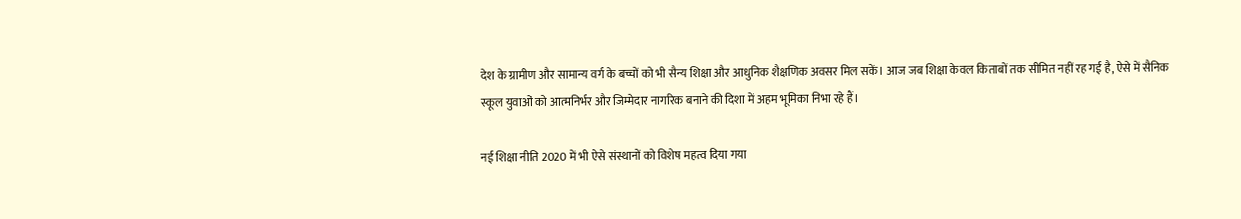देश के ग्रामीण और सामान्य वर्ग के बच्चों को भी सैन्य शिक्षा और आधुनिक शैक्षणिक अवसर मिल सकें। आज जब शिक्षा केवल किताबों तक सीमित नहीं रह गई है, ऐसे में सैनिक स्कूल युवाओं को आत्मनिर्भर और जिम्मेदार नागरिक बनाने की दिशा में अहम भूमिका निभा रहे हैं।

नई शिक्षा नीति 2020 में भी ऐसे संस्थानों को विशेष महत्व दिया गया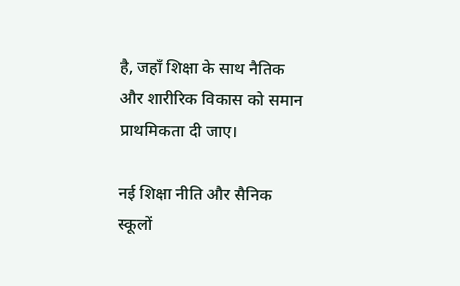है, जहाँ शिक्षा के साथ नैतिक और शारीरिक विकास को समान प्राथमिकता दी जाए।

नई शिक्षा नीति और सैनिक स्कूलों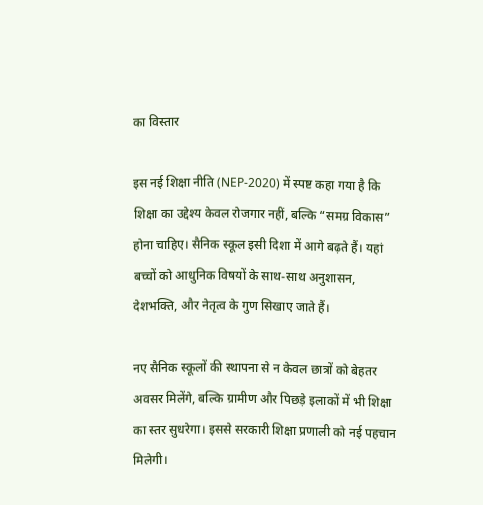का विस्तार

इस नई शिक्षा नीति (NEP-2020) में स्पष्ट कहा गया है कि शिक्षा का उद्देश्य केवल रोजगार नहीं, बल्कि “समग्र विकास” होना चाहिए। सैनिक स्कूल इसी दिशा में आगे बढ़ते हैं। यहां बच्चों को आधुनिक विषयों के साथ-साथ अनुशासन, देशभक्ति, और नेतृत्व के गुण सिखाए जाते हैं।

नए सैनिक स्कूलों की स्थापना से न केवल छात्रों को बेहतर अवसर मिलेंगे, बल्कि ग्रामीण और पिछड़े इलाकों में भी शिक्षा का स्तर सुधरेगा। इससे सरकारी शिक्षा प्रणाली को नई पहचान मिलेगी।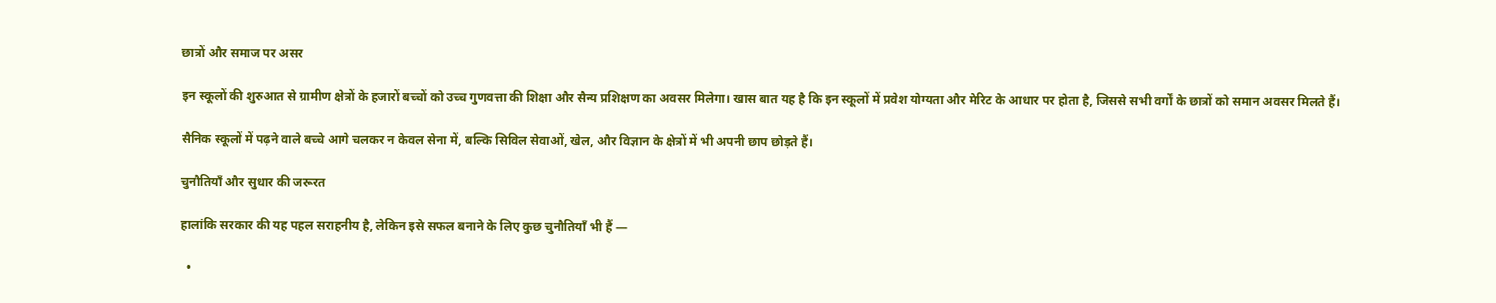छात्रों और समाज पर असर

इन स्कूलों की शुरुआत से ग्रामीण क्षेत्रों के हजारों बच्चों को उच्च गुणवत्ता की शिक्षा और सैन्य प्रशिक्षण का अवसर मिलेगा। खास बात यह है कि इन स्कूलों में प्रवेश योग्यता और मेरिट के आधार पर होता है, जिससे सभी वर्गों के छात्रों को समान अवसर मिलते हैं।

सैनिक स्कूलों में पढ़ने वाले बच्चे आगे चलकर न केवल सेना में, बल्कि सिविल सेवाओं, खेल, और विज्ञान के क्षेत्रों में भी अपनी छाप छोड़ते हैं।

चुनौतियाँ और सुधार की जरूरत

हालांकि सरकार की यह पहल सराहनीय है, लेकिन इसे सफल बनाने के लिए कुछ चुनौतियाँ भी हैं —

  •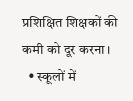प्रशिक्षित शिक्षकों की कमी को दूर करना।
  • स्कूलों में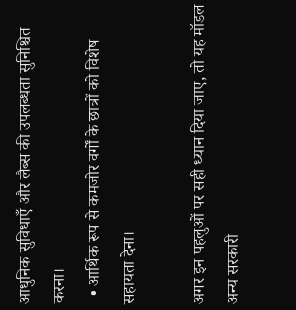आधुनिक सुविधाएँ और लैब्स की उपलब्धता सुनिश्चित करना।
  • आर्थिक रूप से कमजोर वर्गों के छात्रों को विशेष सहायता देना।

अगर इन पहलुओं पर सही ध्यान दिया जाए, तो यह मॉडल अन्य सरकारी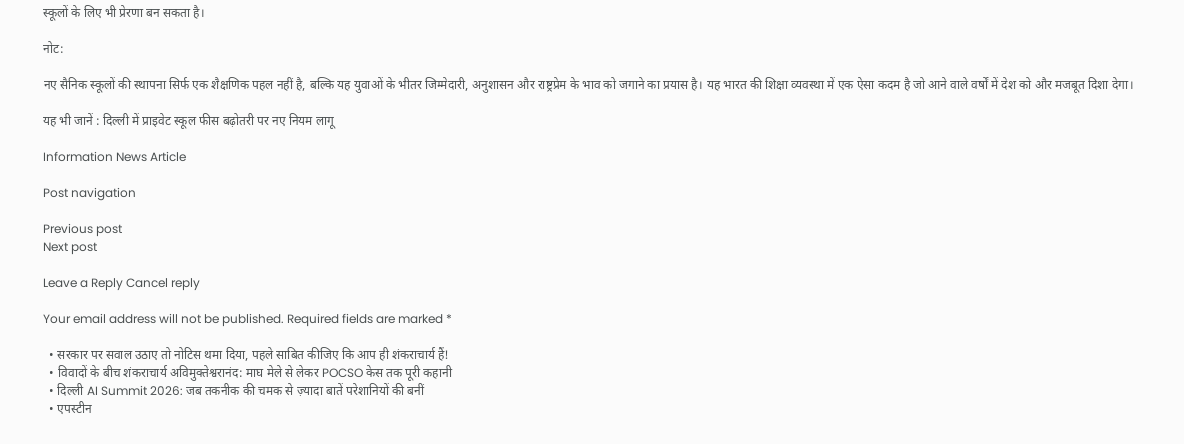स्कूलों के लिए भी प्रेरणा बन सकता है।

नोट:

नए सैनिक स्कूलों की स्थापना सिर्फ एक शैक्षणिक पहल नहीं है, बल्कि यह युवाओं के भीतर जिम्मेदारी, अनुशासन और राष्ट्रप्रेम के भाव को जगाने का प्रयास है। यह भारत की शिक्षा व्यवस्था में एक ऐसा कदम है जो आने वाले वर्षों में देश को और मजबूत दिशा देगा।

यह भी जानें : दिल्ली में प्राइवेट स्कूल फीस बढ़ोतरी पर नए नियम लागू

Information News Article

Post navigation

Previous post
Next post

Leave a Reply Cancel reply

Your email address will not be published. Required fields are marked *

  • सरकार पर सवाल उठाए तो नोटिस थमा दिया, पहले साबित कीजिए कि आप ही शंकराचार्य हैं!
  • विवादों के बीच शंकराचार्य अविमुक्तेश्वरानंद: माघ मेले से लेकर POCSO केस तक पूरी कहानी
  • दिल्ली AI Summit 2026: जब तकनीक की चमक से ज़्यादा बातें परेशानियों की बनीं
  • एपस्टीन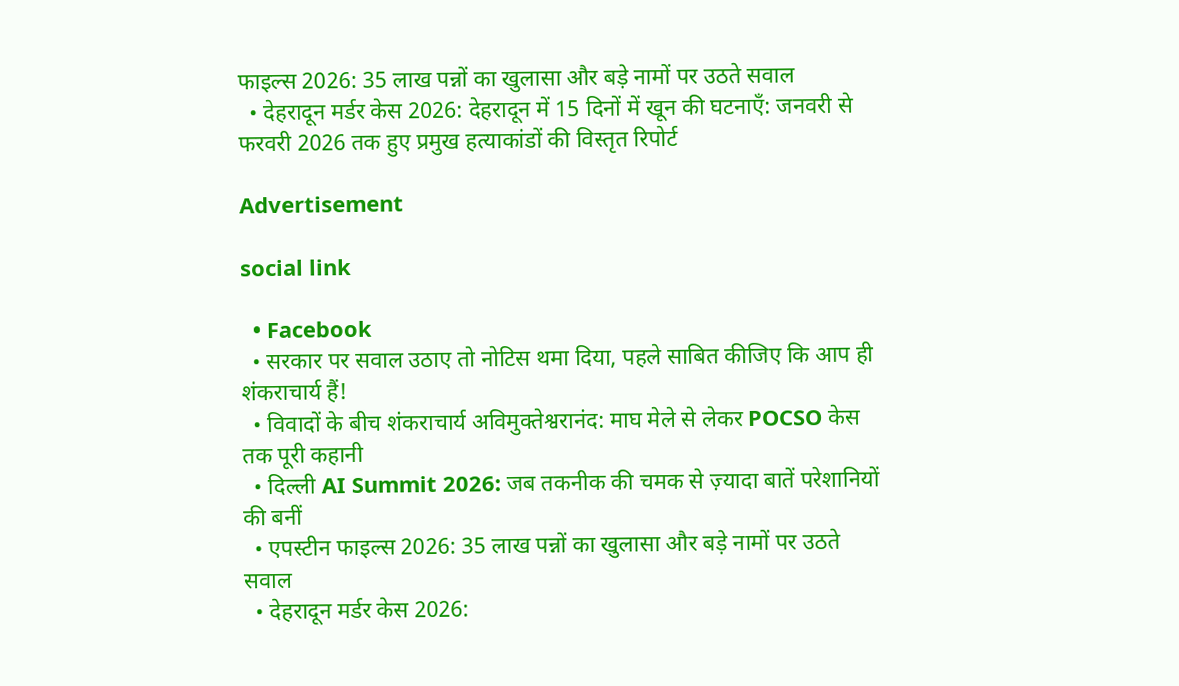फाइल्स 2026: 35 लाख पन्नों का खुलासा और बड़े नामों पर उठते सवाल
  • देहरादून मर्डर केस 2026: देहरादून में 15 दिनों में खून की घटनाएँ: जनवरी से फरवरी 2026 तक हुए प्रमुख हत्याकांडों की विस्तृत रिपोर्ट

Advertisement

social link

  • Facebook
  • सरकार पर सवाल उठाए तो नोटिस थमा दिया, पहले साबित कीजिए कि आप ही शंकराचार्य हैं!
  • विवादों के बीच शंकराचार्य अविमुक्तेश्वरानंद: माघ मेले से लेकर POCSO केस तक पूरी कहानी
  • दिल्ली AI Summit 2026: जब तकनीक की चमक से ज़्यादा बातें परेशानियों की बनीं
  • एपस्टीन फाइल्स 2026: 35 लाख पन्नों का खुलासा और बड़े नामों पर उठते सवाल
  • देहरादून मर्डर केस 2026: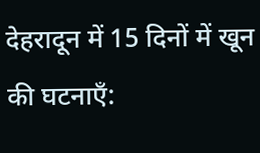देहरादून में 15 दिनों में खून की घटनाएँ: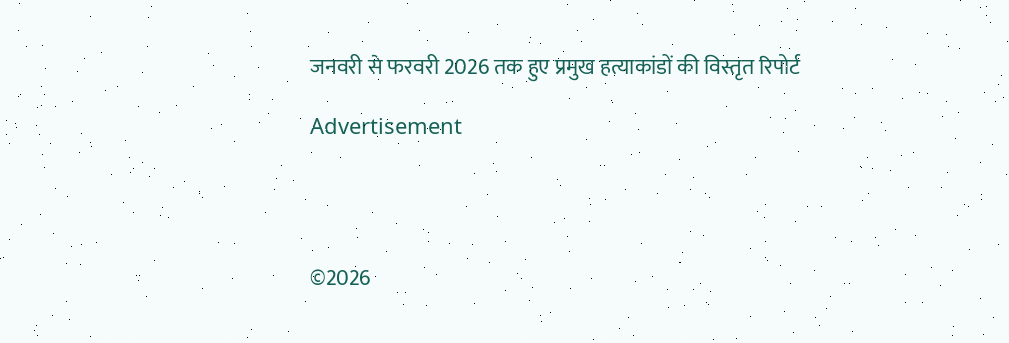जनवरी से फरवरी 2026 तक हुए प्रमुख हत्याकांडों की विस्तृत रिपोर्ट

Advertisement




©2026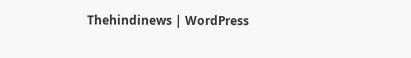Thehindinews | WordPress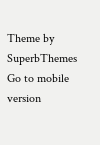Theme by SuperbThemes
Go to mobile version